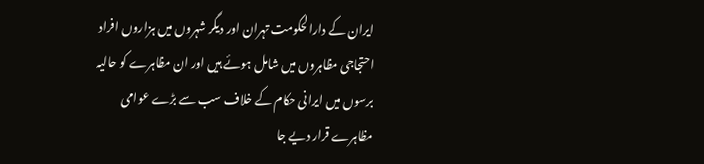ایران کے دارالحکومت تہران اور دیگر شہروں میں ہزاروں افراد احتجاجی مظاہروں میں شامل ہوئے ہیں اور ان مظاہرے کو حالیہ برسوں میں ایرانی حکام کے خلاف سب سے بڑے عوامی مظاہرے قرار دیے جا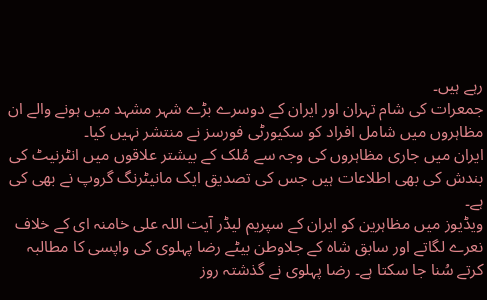رہے ہیں۔
جمعرات کی شام تہران اور ایران کے دوسرے بڑے شہر مشہد میں ہونے والے ان مظاہروں میں شامل افراد کو سکیورٹی فورسز نے منتشر نہیں کیا۔
ایران میں جاری مظاہروں کی وجہ سے مُلک کے بیشتر علاقوں میں انٹرنیٹ کی بندش کی بھی اطلاعات ہیں جس کی تصدیق ایک مانیٹرنگ گروپ نے بھی کی ہے۔
ویڈیوز میں مظاہرین کو ایران کے سپریم لیڈر آیت اللہ علی خامنہ ای کے خلاف نعرے لگاتے اور سابق شاہ کے جلاوطن بیٹے رضا پہلوی کی واپسی کا مطالبہ کرتے سُنا جا سکتا ہے۔ رضا پہلوی نے گذشتہ روز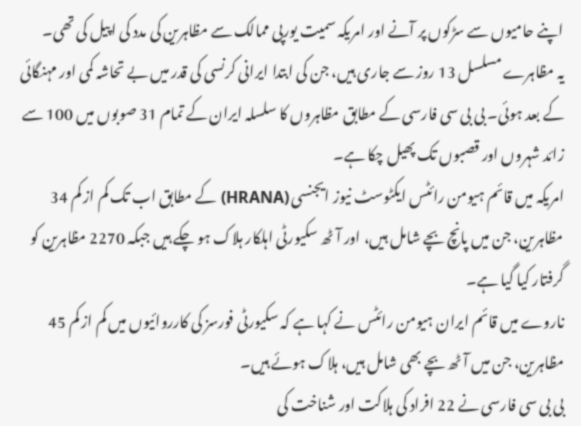اپنے حامیوں سے سڑکوں پر آنے اور امریکہ سمیت یورپی ممالک سے مظاہرین کی مدد کی اپیل کی تھی۔
یہ مظاہرے مسلسل 13 روز سے جاری ہیں، جن کی ابتدا ایرانی کرنسی کی قدر میں بے تحاشہ کمی اور مہنگائی کے بعد ہوئی۔ بی بی سی فارسی کے مطابق مظاہروں کا سلسلہ ایران کے تمام 31 صوبوں میں 100 سے زائد شہروں اور قصبوں تک پھیل چکا ہے۔
امریکہ میں قائم ہیومن رائٹس ایکٹوسٹ نیوز ایجنسی (HRANA) کے مطابق اب تک کم از کم 34 مظاہرین، جن میں پانچ بچے شامل ہیں، اور آٹھ سکیورٹی اہلکار ہلاک ہو چکے ہیں جبکہ 2270 مظاہرین کو گرفتار کیا گیا ہے۔
ناروے میں قائم ایران ہیومن رائٹس نے کہا ہے کہ سکیورٹی فورسز کی کارروائیوں میں کم از کم 45 مظاہرین، جن میں آٹھ بچے بھی شامل ہیں، ہلاک ہوئے ہیں۔
بی بی سی فارسی نے 22 افراد کی ہلاکت اور شناخت کی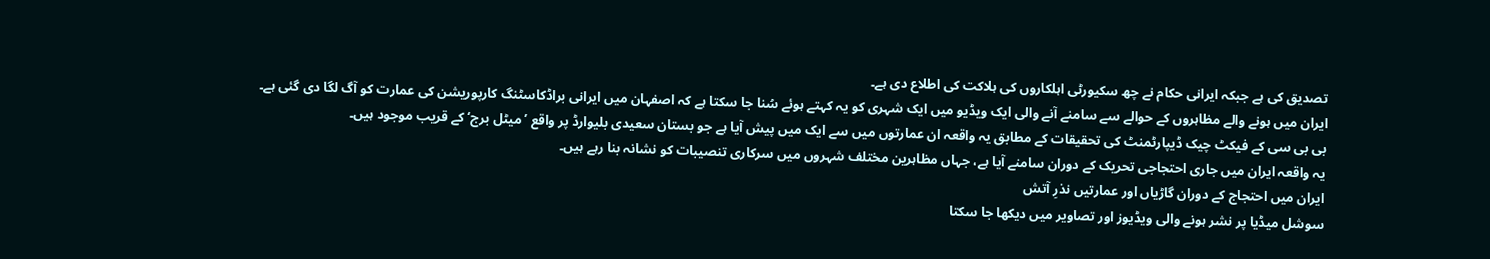تصدیق کی ہے جبکہ ایرانی حکام نے چھ سکیورٹی اہلکاروں کی ہلاکت کی اطلاع دی ہے۔
ایران میں ہونے والے مظاہروں کے حوالے سے سامنے آنے والی ایک ویڈیو میں ایک شہری کو یہ کہتے ہوئے سُنا جا سکتا ہے کہ اصفہان میں ایرانی براڈکاسٹنگ کارپوریشن کی عمارت کو آگ لگا دی گئی ہے۔
بی بی سی کے فیکٹ چیک ڈیپارٹمنٹ کی تحقیقات کے مطابق یہ واقعہ ان عمارتوں میں سے ایک میں پیش آیا ہے جو بستان سعیدی بلیوارڈ پر واقع ’میٹل برج‘ کے قریب موجود ہیں۔
یہ واقعہ ایران میں جاری احتجاجی تحریک کے دوران سامنے آیا ہے، جہاں مظاہرین مختلف شہروں میں سرکاری تنصیبات کو نشانہ بنا رہے ہیں۔
ایران میں احتجاج کے دوران گاڑیاں اور عمارتیں نذرِ آتش
سوشل میڈیا پر نشر ہونے والی ویڈیوز اور تصاویر میں دیکھا جا سکتا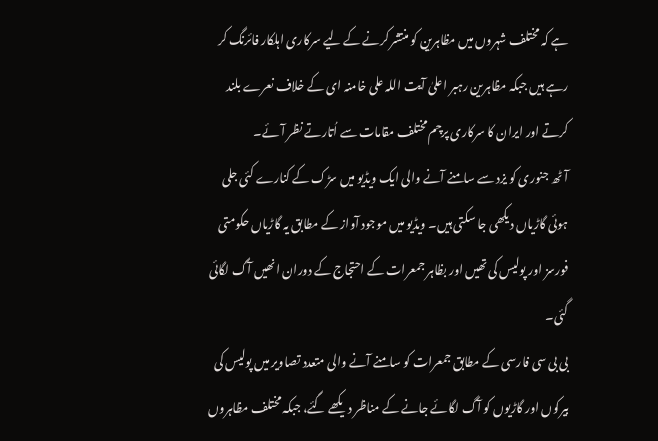ہے کہ مختلف شہروں میں مظاہرین کو منتشر کرنے کے لیے سرکاری اہلکار فائرنگ کر رہے ہیں جبکہ مظاہرین رہبر اعلیٰ آیت اللہ علی خامنہ ای کے خلاف نعرے بلند کرتے اور ایران کا سرکاری پرچم مختلف مقامات سے اُتارتے نظر آئے۔
آٹھ جنوری کو یزد سے سامنے آنے والی ایک ویڈیو میں سڑک کے کنارے کئی جلی ہوئی گاڑیاں دیکھی جا سکتی ہیں۔ ویڈیو میں موجود آواز کے مطابق یہ گاڑیاں حکومتی فورسز اور پولیس کی تھیں اور بظاہر جمعرات کے احتجاج کے دوران انھیں آگ لگائی گئی۔
بی بی سی فارسی کے مطابق جمعرات کو سامنے آنے والی متعدد تصاویر میں پولیس کی بیرکوں اور گاڑیوں کو آگ لگائے جانے کے مناظر دیکھے گئے، جبکہ مختلف مظاہروں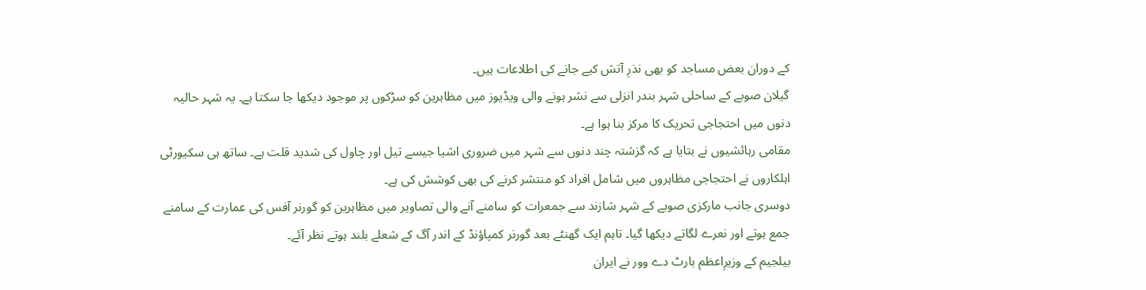کے دوران بعض مساجد کو بھی نذرِ آتش کیے جانے کی اطلاعات ہیں۔
گیلان صوبے کے ساحلی شہر بندر انزلی سے نشر ہونے والی ویڈیوز میں مظاہرین کو سڑکوں پر موجود دیکھا جا سکتا ہے۔ یہ شہر حالیہ دنوں میں احتجاجی تحریک کا مرکز بنا ہوا ہے۔
مقامی رہائشیوں نے بتایا ہے کہ گزشتہ چند دنوں سے شہر میں ضروری اشیا جیسے تیل اور چاول کی شدید قلت ہے۔ ساتھ ہی سکیورٹی اہلکاروں نے احتجاجی مظاہروں میں شامل افراد کو منتشر کرنے کی بھی کوشش کی ہے۔
دوسری جانب مارکزی صوبے کے شہر شازند سے جمعرات کو سامنے آنے والی تصاویر میں مظاہرین کو گورنر آفس کی عمارت کے سامنے جمع ہوتے اور نعرے لگاتے دیکھا گیا۔ تاہم ایک گھنٹے بعد گورنر کمپاؤنڈ کے اندر آگ کے شعلے بلند ہوتے نظر آئے۔
بیلجیم کے وزیرِاعظم بارٹ دے وور نے ایران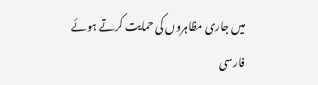میں جاری مظاہروں کی حمایت کرتے ہوئے فارسی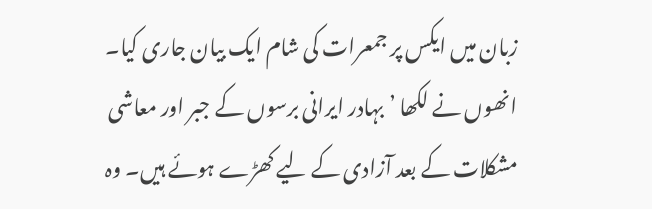زبان میں ایکس پر جمعرات کی شام ایک بیان جاری کیا۔
انھوں نے لکھا ’بہادر ایرانی برسوں کے جبر اور معاشی مشکلات کے بعد آزادی کے لیے کھڑے ہوئے ہیں۔ وہ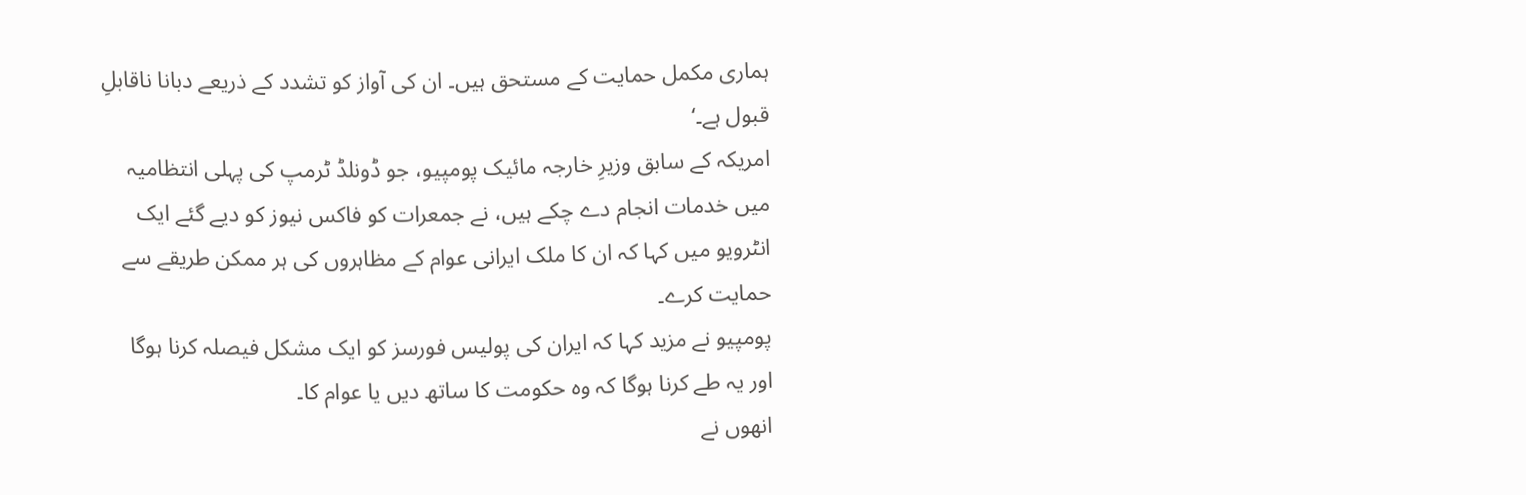ہماری مکمل حمایت کے مستحق ہیں۔ ان کی آواز کو تشدد کے ذریعے دبانا ناقابلِ قبول ہے۔‘
امریکہ کے سابق وزیرِ خارجہ مائیک پومپیو، جو ڈونلڈ ٹرمپ کی پہلی انتظامیہ میں خدمات انجام دے چکے ہیں، نے جمعرات کو فاکس نیوز کو دیے گئے ایک انٹرویو میں کہا کہ ان کا ملک ایرانی عوام کے مظاہروں کی ہر ممکن طریقے سے حمایت کرے۔
پومپیو نے مزید کہا کہ ایران کی پولیس فورسز کو ایک مشکل فیصلہ کرنا ہوگا اور یہ طے کرنا ہوگا کہ وہ حکومت کا ساتھ دیں یا عوام کا۔
انھوں نے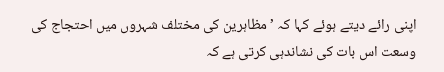اپنی رائے دیتے ہوئے کہا کہ ’مظاہرین کی مختلف شہروں میں احتجاج کی وسعت اس بات کی نشاندہی کرتی ہے کہ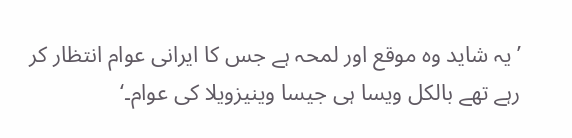’یہ شاید وہ موقع اور لمحہ ہے جس کا ایرانی عوام انتظار کر رہے تھے بالکل ویسا ہی جیسا وینیزویلا کی عوام۔‘